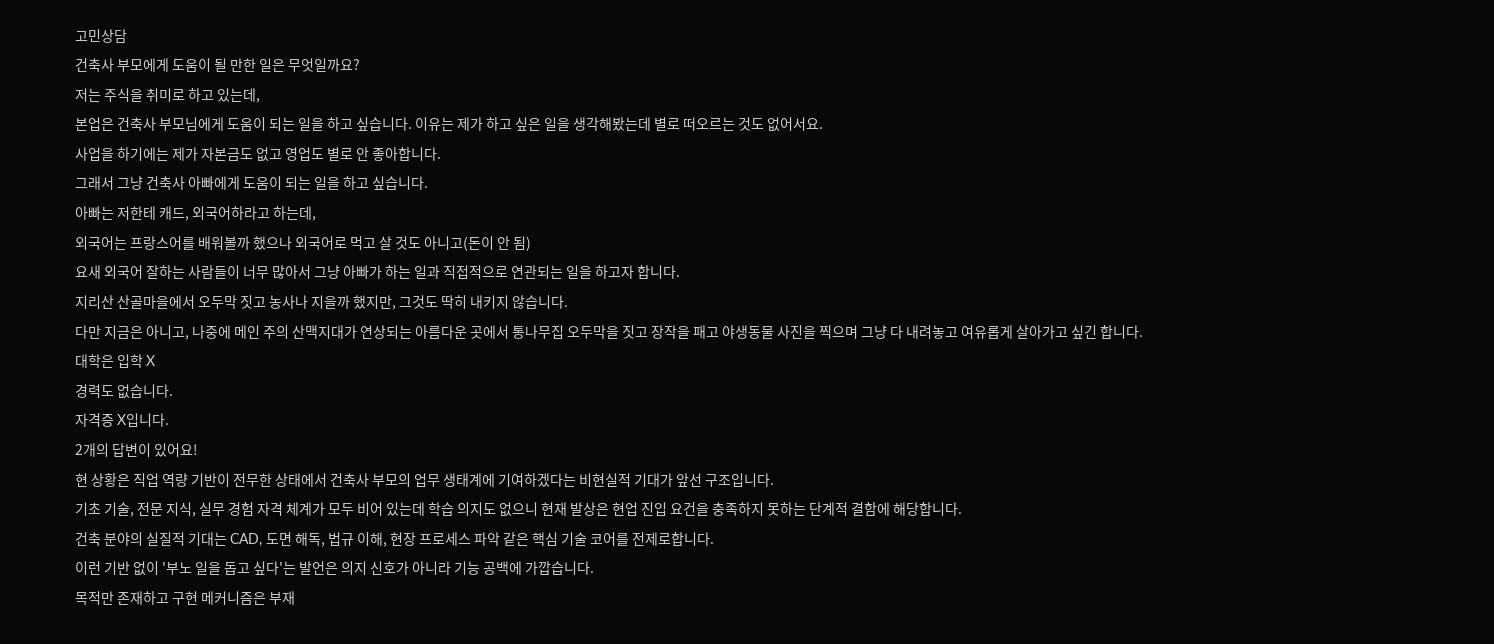고민상담
건축사 부모에게 도움이 될 만한 일은 무엇일까요?
저는 주식을 취미로 하고 있는데,
본업은 건축사 부모님에게 도움이 되는 일을 하고 싶습니다. 이유는 제가 하고 싶은 일을 생각해봤는데 별로 떠오르는 것도 없어서요.
사업을 하기에는 제가 자본금도 없고 영업도 별로 안 좋아합니다.
그래서 그냥 건축사 아빠에게 도움이 되는 일을 하고 싶습니다.
아빠는 저한테 캐드, 외국어하라고 하는데,
외국어는 프랑스어를 배워볼까 했으나 외국어로 먹고 살 것도 아니고(돈이 안 됨)
요새 외국어 잘하는 사람들이 너무 많아서 그냥 아빠가 하는 일과 직접적으로 연관되는 일을 하고자 합니다.
지리산 산골마을에서 오두막 짓고 농사나 지을까 했지만, 그것도 딱히 내키지 않습니다.
다만 지금은 아니고, 나중에 메인 주의 산맥지대가 연상되는 아름다운 곳에서 통나무집 오두막을 짓고 장작을 패고 야생동물 사진을 찍으며 그냥 다 내려놓고 여유롭게 살아가고 싶긴 합니다.
대학은 입학 X
경력도 없습니다.
자격증 X입니다.
2개의 답변이 있어요!
현 상황은 직업 역량 기반이 전무한 상태에서 건축사 부모의 업무 생태계에 기여하겠다는 비현실적 기대가 앞선 구조입니다.
기초 기술, 전문 지식, 실무 경험 자격 체계가 모두 비어 있는데 학습 의지도 없으니 현재 발상은 현업 진입 요건을 충족하지 못하는 단계적 결함에 해당합니다.
건축 분야의 실질적 기대는 CAD, 도면 해독, 법규 이해, 현장 프로세스 파악 같은 핵심 기술 코어를 전제로합니다.
이런 기반 없이 '부노 일을 돕고 싶다'는 발언은 의지 신호가 아니라 기능 공백에 가깝습니다.
목적만 존재하고 구현 메커니즘은 부재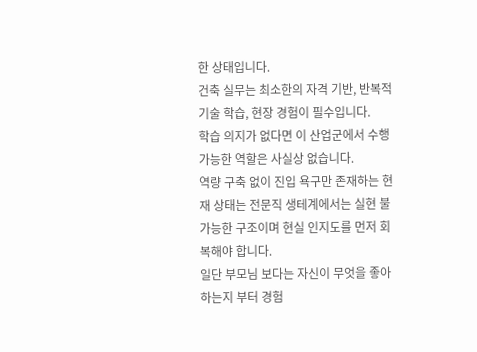한 상태입니다.
건축 실무는 최소한의 자격 기반, 반복적 기술 학습, 현장 경험이 필수입니다.
학습 의지가 없다면 이 산업군에서 수행 가능한 역할은 사실상 없습니다.
역량 구축 없이 진입 욕구만 존재하는 현재 상태는 전문직 생테계에서는 실현 불가능한 구조이며 현실 인지도를 먼저 회복해야 합니다.
일단 부모님 보다는 자신이 무엇을 좋아하는지 부터 경험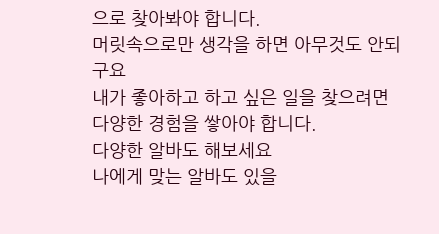으로 찾아봐야 합니다.
머릿속으로만 생각을 하면 아무것도 안되구요
내가 좋아하고 하고 싶은 일을 찾으려면 다양한 경험을 쌓아야 합니다.
다양한 알바도 해보세요
나에게 맞는 알바도 있을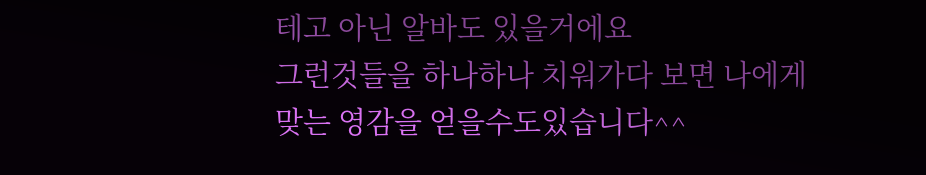테고 아닌 알바도 있을거에요
그런것들을 하나하나 치워가다 보면 나에게 맞는 영감을 얻을수도있습니다^^